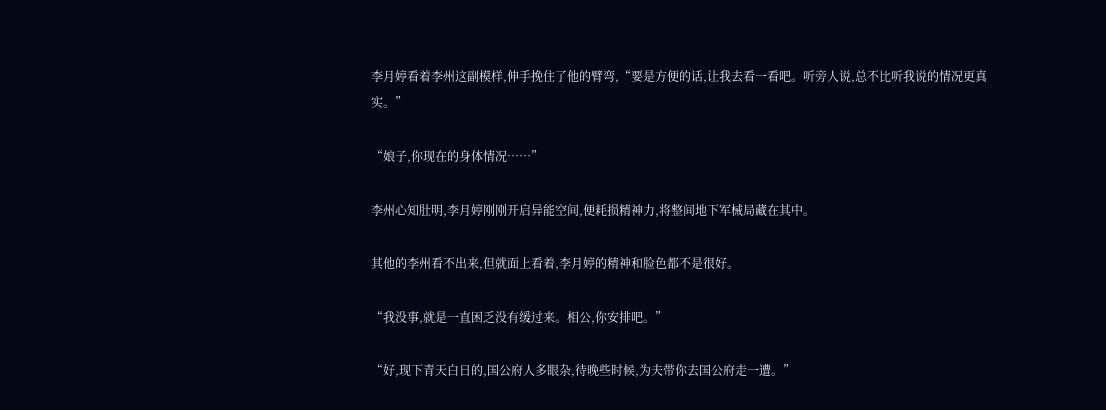李月婷看着李州这副模样,伸手挽住了他的臂弯,“要是方便的话,让我去看一看吧。听旁人说,总不比听我说的情况更真实。”

“娘子,你现在的身体情况……”

李州心知肚明,李月婷刚刚开启异能空间,便耗损精神力,将整间地下军械局藏在其中。

其他的李州看不出来,但就面上看着,李月婷的精神和脸色都不是很好。

“我没事,就是一直困乏没有缓过来。相公,你安排吧。”

“好,现下青天白日的,国公府人多眼杂,待晚些时候,为夫带你去国公府走一遭。”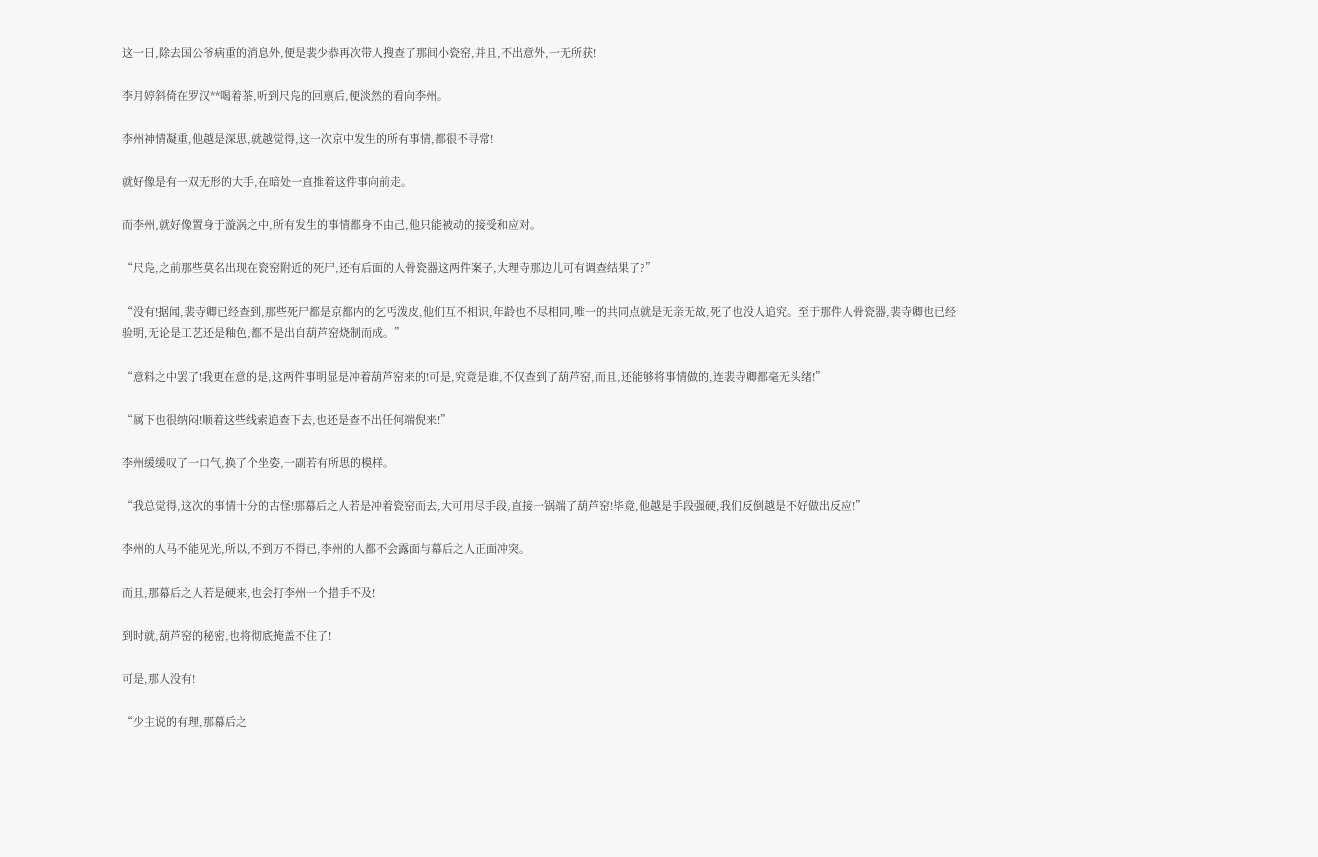这一日,除去国公爷病重的消息外,便是裴少恭再次带人搜查了那间小瓷窑,并且,不出意外,一无所获!

李月婷斜倚在罗汉**喝着茶,听到尺凫的回禀后,便淡然的看向李州。

李州神情凝重,他越是深思,就越觉得,这一次京中发生的所有事情,都很不寻常!

就好像是有一双无形的大手,在暗处一直推着这件事向前走。

而李州,就好像置身于漩涡之中,所有发生的事情都身不由己,他只能被动的接受和应对。

“尺凫,之前那些莫名出现在瓷窑附近的死尸,还有后面的人骨瓷器这两件案子,大理寺那边儿可有调查结果了?”

“没有!据闻,裴寺卿已经查到,那些死尸都是京都内的乞丐泼皮,他们互不相识,年龄也不尽相同,唯一的共同点就是无亲无故,死了也没人追究。至于那件人骨瓷器,裴寺卿也已经验明,无论是工艺还是釉色,都不是出自葫芦窑烧制而成。”

“意料之中罢了!我更在意的是,这两件事明显是冲着葫芦窑来的!可是,究竟是谁,不仅查到了葫芦窑,而且,还能够将事情做的,连裴寺卿都毫无头绪!”

“属下也很纳闷!顺着这些线索追查下去,也还是查不出任何端倪来!”

李州缓缓叹了一口气,换了个坐姿,一副若有所思的模样。

“我总觉得,这次的事情十分的古怪!那幕后之人若是冲着瓷窑而去,大可用尽手段,直接一锅端了葫芦窑!毕竟,他越是手段强硬,我们反倒越是不好做出反应!”

李州的人马不能见光,所以,不到万不得已,李州的人都不会露面与幕后之人正面冲突。

而且,那幕后之人若是硬来,也会打李州一个措手不及!

到时就,葫芦窑的秘密,也将彻底掩盖不住了!

可是,那人没有!

“少主说的有理,那幕后之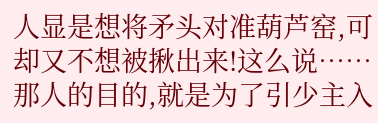人显是想将矛头对准葫芦窑,可却又不想被揪出来!这么说……那人的目的,就是为了引少主入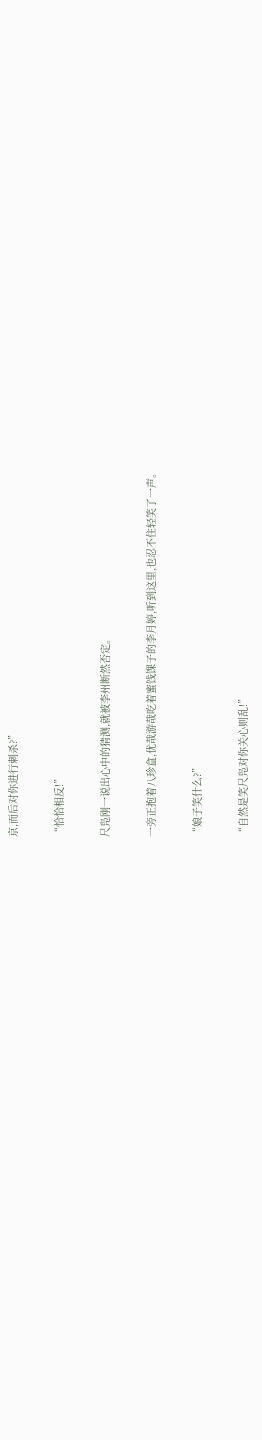京,而后对你进行刺杀?”

“恰恰相反!”

尺凫刚一说出心中的猜测,就被李州断然否定。

一旁正抱着八珍盒,优哉游哉吃着蜜饯馃子的李月婷,听到这里,也忍不住轻笑了一声。

“娘子笑什么?”

“自然是笑尺凫对你关心则乱!”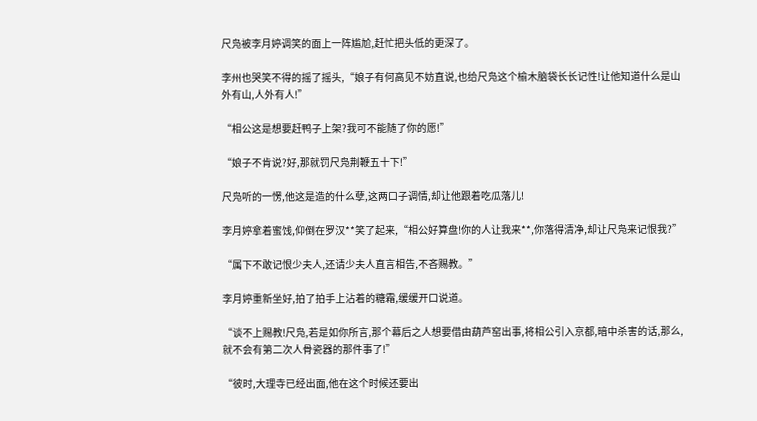尺凫被李月婷调笑的面上一阵尴尬,赶忙把头低的更深了。

李州也哭笑不得的摇了摇头,“娘子有何高见不妨直说,也给尺凫这个榆木脑袋长长记性!让他知道什么是山外有山,人外有人!”

“相公这是想要赶鸭子上架?我可不能随了你的愿!”

“娘子不肯说?好,那就罚尺凫荆鞭五十下!”

尺凫听的一愣,他这是造的什么孽,这两口子调情,却让他跟着吃瓜落儿!

李月婷拿着蜜饯,仰倒在罗汉**笑了起来,“相公好算盘!你的人让我来**,你落得清净,却让尺凫来记恨我?”

“属下不敢记恨少夫人,还请少夫人直言相告,不吝赐教。”

李月婷重新坐好,拍了拍手上沾着的糖霜,缓缓开口说道。

“谈不上赐教!尺凫,若是如你所言,那个幕后之人想要借由葫芦窑出事,将相公引入京都,暗中杀害的话,那么,就不会有第二次人骨瓷器的那件事了!”

“彼时,大理寺已经出面,他在这个时候还要出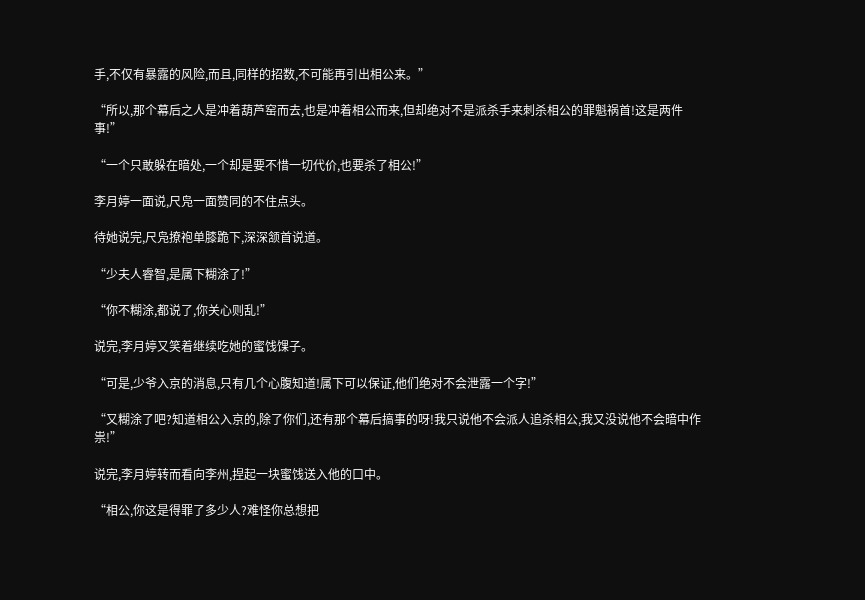手,不仅有暴露的风险,而且,同样的招数,不可能再引出相公来。”

“所以,那个幕后之人是冲着葫芦窑而去,也是冲着相公而来,但却绝对不是派杀手来刺杀相公的罪魁祸首!这是两件事!”

“一个只敢躲在暗处,一个却是要不惜一切代价,也要杀了相公!”

李月婷一面说,尺凫一面赞同的不住点头。

待她说完,尺凫撩袍单膝跪下,深深颔首说道。

“少夫人睿智,是属下糊涂了!”

“你不糊涂,都说了,你关心则乱!”

说完,李月婷又笑着继续吃她的蜜饯馃子。

“可是,少爷入京的消息,只有几个心腹知道!属下可以保证,他们绝对不会泄露一个字!”

“又糊涂了吧?知道相公入京的,除了你们,还有那个幕后搞事的呀!我只说他不会派人追杀相公,我又没说他不会暗中作祟!”

说完,李月婷转而看向李州,捏起一块蜜饯送入他的口中。

“相公,你这是得罪了多少人?难怪你总想把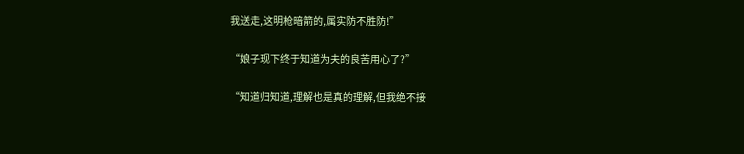我送走,这明枪暗箭的,属实防不胜防!”

“娘子现下终于知道为夫的良苦用心了?”

“知道归知道,理解也是真的理解,但我绝不接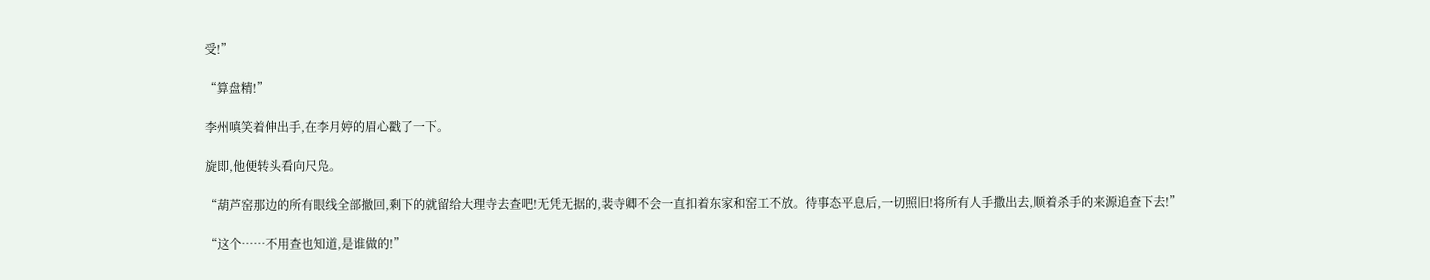受!”

“算盘精!”

李州嗔笑着伸出手,在李月婷的眉心戳了一下。

旋即,他便转头看向尺凫。

“葫芦窑那边的所有眼线全部撤回,剩下的就留给大理寺去查吧!无凭无据的,裴寺卿不会一直扣着东家和窑工不放。待事态平息后,一切照旧!将所有人手撒出去,顺着杀手的来源追查下去!”

“这个……不用查也知道,是谁做的!”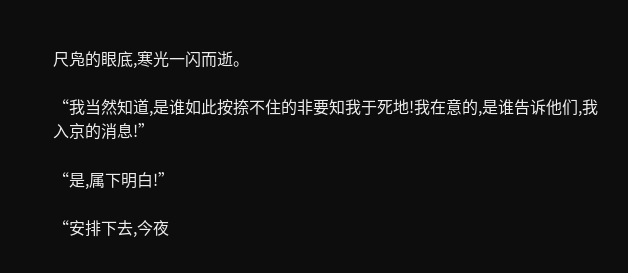尺凫的眼底,寒光一闪而逝。

“我当然知道,是谁如此按捺不住的非要知我于死地!我在意的,是谁告诉他们,我入京的消息!”

“是,属下明白!”

“安排下去,今夜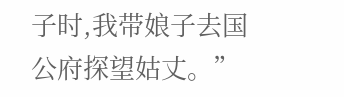子时,我带娘子去国公府探望姑丈。”